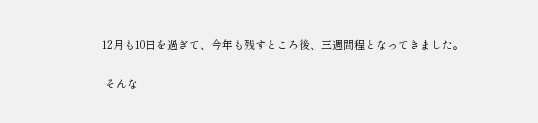12月も10日を過ぎて、今年も残すところ後、三週間程となってきました。

 そんな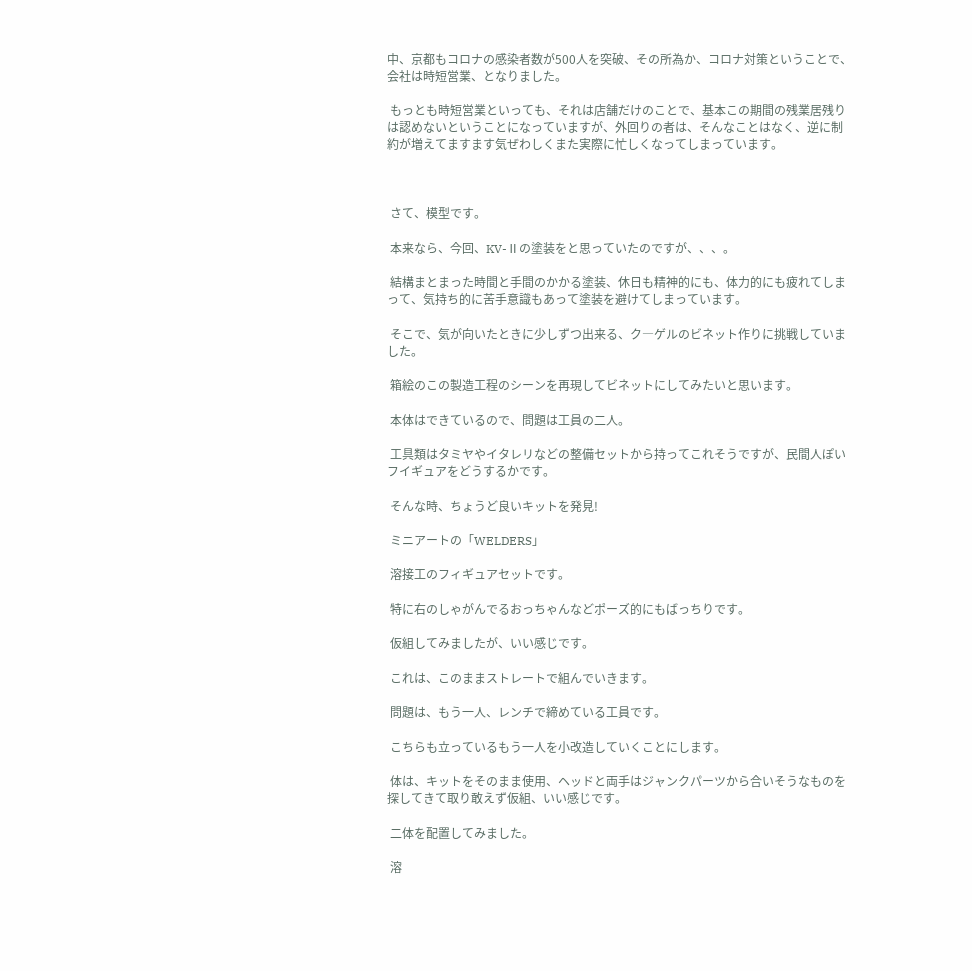中、京都もコロナの感染者数が500人を突破、その所為か、コロナ対策ということで、会社は時短営業、となりました。

 もっとも時短営業といっても、それは店舗だけのことで、基本この期間の残業居残りは認めないということになっていますが、外回りの者は、そんなことはなく、逆に制約が増えてますます気ぜわしくまた実際に忙しくなってしまっています。



 さて、模型です。

 本来なら、今回、KV-Ⅱの塗装をと思っていたのですが、、、。

 結構まとまった時間と手間のかかる塗装、休日も精神的にも、体力的にも疲れてしまって、気持ち的に苦手意識もあって塗装を避けてしまっています。

 そこで、気が向いたときに少しずつ出来る、ク―ゲルのビネット作りに挑戦していました。

 箱絵のこの製造工程のシーンを再現してビネットにしてみたいと思います。

 本体はできているので、問題は工員の二人。

 工具類はタミヤやイタレリなどの整備セットから持ってこれそうですが、民間人ぽいフイギュアをどうするかです。

 そんな時、ちょうど良いキットを発見!

 ミニアートの「WELDERS」

 溶接工のフィギュアセットです。

 特に右のしゃがんでるおっちゃんなどポーズ的にもばっちりです。

 仮組してみましたが、いい感じです。

 これは、このままストレートで組んでいきます。

 問題は、もう一人、レンチで締めている工員です。

 こちらも立っているもう一人を小改造していくことにします。

 体は、キットをそのまま使用、ヘッドと両手はジャンクパーツから合いそうなものを探してきて取り敢えず仮組、いい感じです。

 二体を配置してみました。

 溶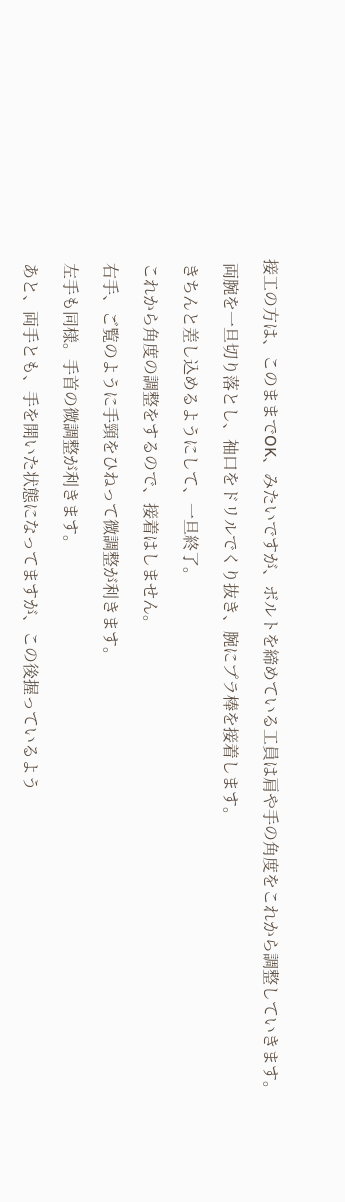接工の方は、このままでOK、みたいですが、ボルトを締めている工員は肩や手の角度をこれから調整していきます。

 両腕を一旦切り落とし、袖口をドリルでくり抜き、腕にプラ棒を接着します。

 きちんと差し込めるようにして、一旦終了。

 これから角度の調整をするので、接着はしません。

 右手、ご覧のように手頸をひねって微調整が利きます。

 左手も同様。手首の微調整が利きます。

 あと、両手とも、手を開いた状態になってますが、この後握っているよう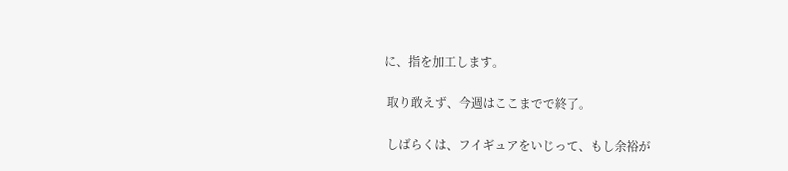に、指を加工します。

 取り敢えず、今週はここまでで終了。

 しばらくは、フイギュアをいじって、もし余裕が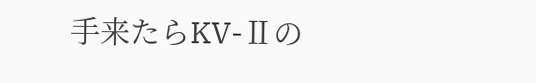手来たらKV-Ⅱの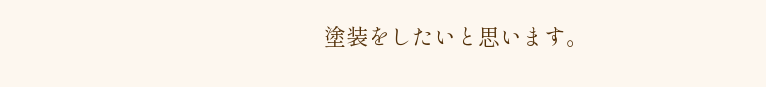塗装をしたいと思います。